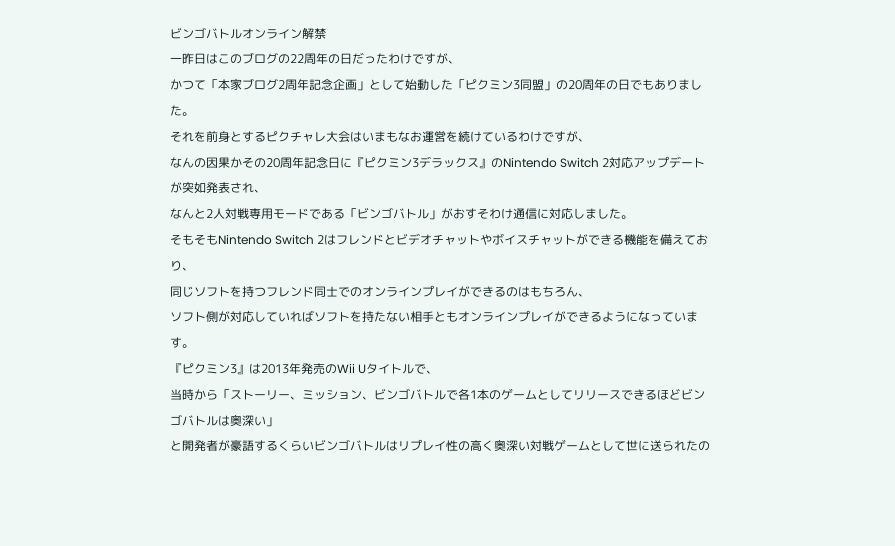ビンゴバトルオンライン解禁
一昨日はこのブログの22周年の日だったわけですが、
かつて「本家ブログ2周年記念企画」として始動した「ピクミン3同盟」の20周年の日でもありました。
それを前身とするピクチャレ大会はいまもなお運営を続けているわけですが、
なんの因果かその20周年記念日に『ピクミン3デラックス』のNintendo Switch 2対応アップデートが突如発表され、
なんと2人対戦専用モードである「ビンゴバトル」がおすそわけ通信に対応しました。
そもそもNintendo Switch 2はフレンドとビデオチャットやボイスチャットができる機能を備えており、
同じソフトを持つフレンド同士でのオンラインプレイができるのはもちろん、
ソフト側が対応していればソフトを持たない相手ともオンラインプレイができるようになっています。
『ピクミン3』は2013年発売のWii Uタイトルで、
当時から「ストーリー、ミッション、ビンゴバトルで各1本のゲームとしてリリースできるほどビンゴバトルは奥深い」
と開発者が豪語するくらいビンゴバトルはリプレイ性の高く奥深い対戦ゲームとして世に送られたの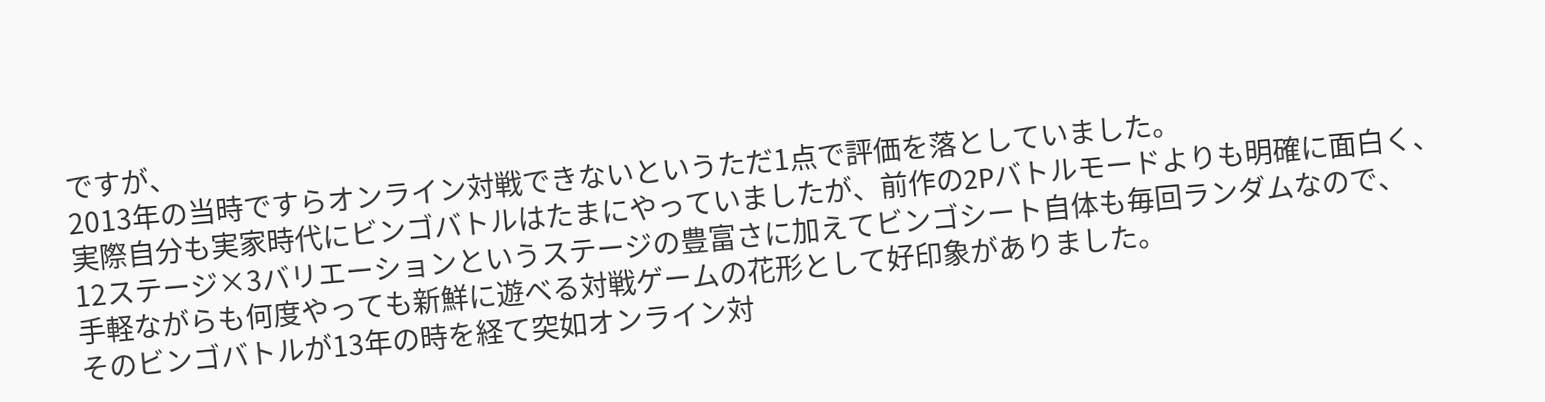ですが、
2013年の当時ですらオンライン対戦できないというただ1点で評価を落としていました。
実際自分も実家時代にビンゴバトルはたまにやっていましたが、前作の2Pバトルモードよりも明確に面白く、
12ステージ×3バリエーションというステージの豊富さに加えてビンゴシート自体も毎回ランダムなので、
手軽ながらも何度やっても新鮮に遊べる対戦ゲームの花形として好印象がありました。
そのビンゴバトルが13年の時を経て突如オンライン対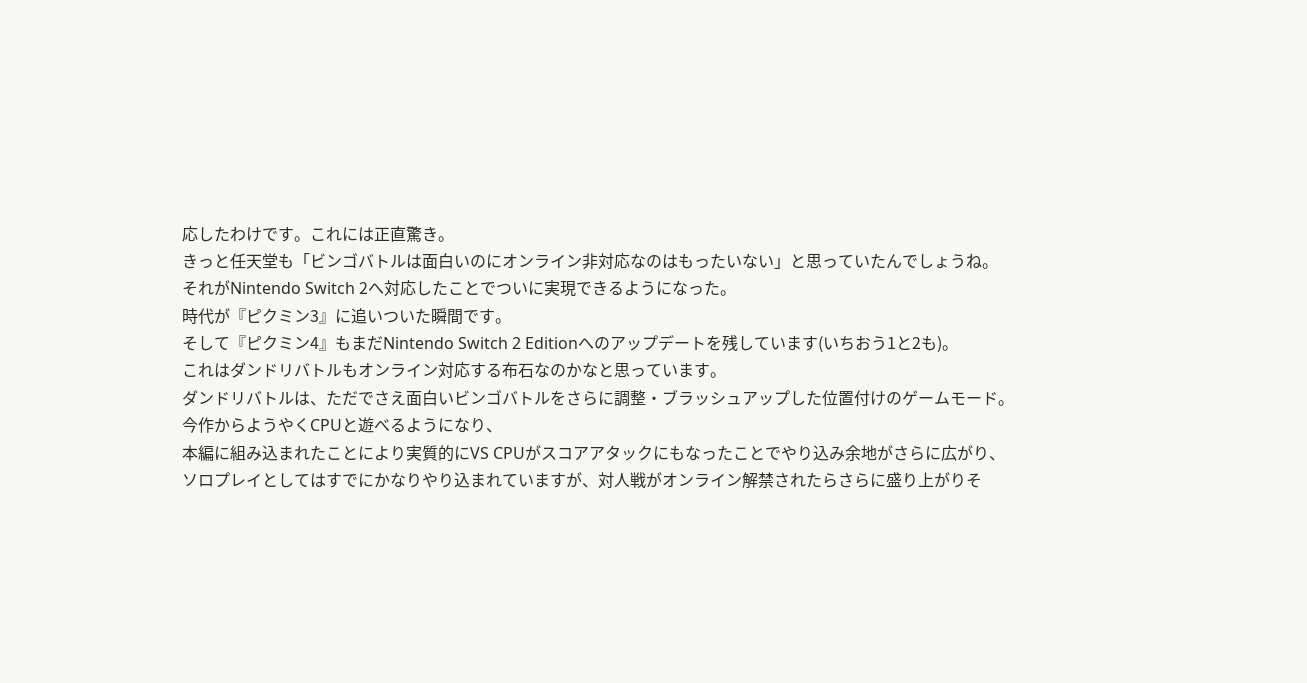応したわけです。これには正直驚き。
きっと任天堂も「ビンゴバトルは面白いのにオンライン非対応なのはもったいない」と思っていたんでしょうね。
それがNintendo Switch 2へ対応したことでついに実現できるようになった。
時代が『ピクミン3』に追いついた瞬間です。
そして『ピクミン4』もまだNintendo Switch 2 Editionへのアップデートを残しています(いちおう1と2も)。
これはダンドリバトルもオンライン対応する布石なのかなと思っています。
ダンドリバトルは、ただでさえ面白いビンゴバトルをさらに調整・ブラッシュアップした位置付けのゲームモード。
今作からようやくCPUと遊べるようになり、
本編に組み込まれたことにより実質的にVS CPUがスコアアタックにもなったことでやり込み余地がさらに広がり、
ソロプレイとしてはすでにかなりやり込まれていますが、対人戦がオンライン解禁されたらさらに盛り上がりそ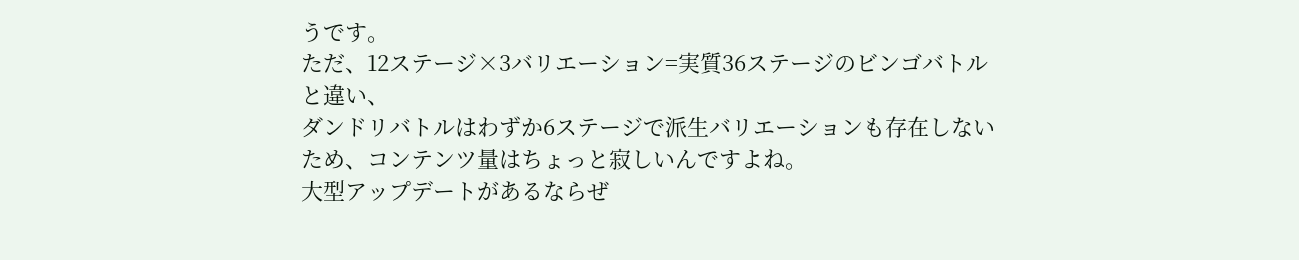うです。
ただ、12ステージ×3バリエーション=実質36ステージのビンゴバトルと違い、
ダンドリバトルはわずか6ステージで派生バリエーションも存在しないため、コンテンツ量はちょっと寂しいんですよね。
大型アップデートがあるならぜ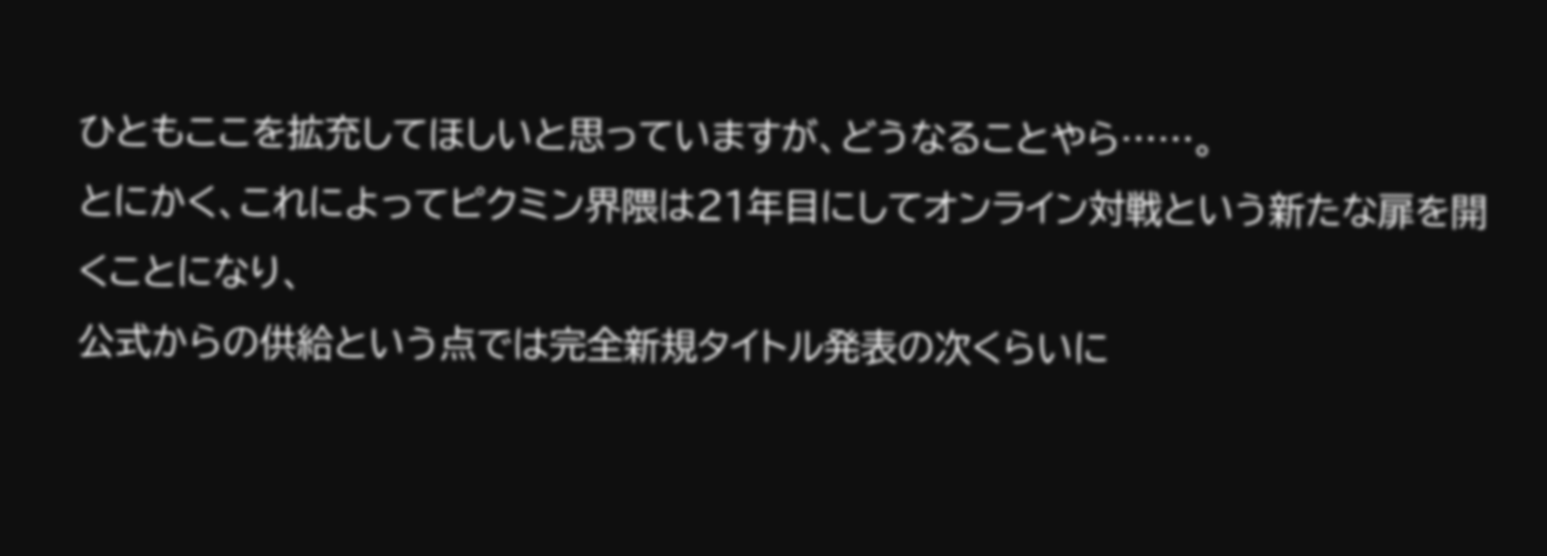ひともここを拡充してほしいと思っていますが、どうなることやら……。
とにかく、これによってピクミン界隈は21年目にしてオンライン対戦という新たな扉を開くことになり、
公式からの供給という点では完全新規タイトル発表の次くらいに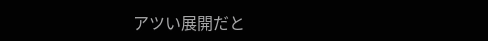アツい展開だと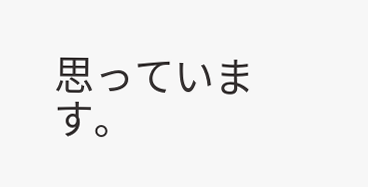思っています。